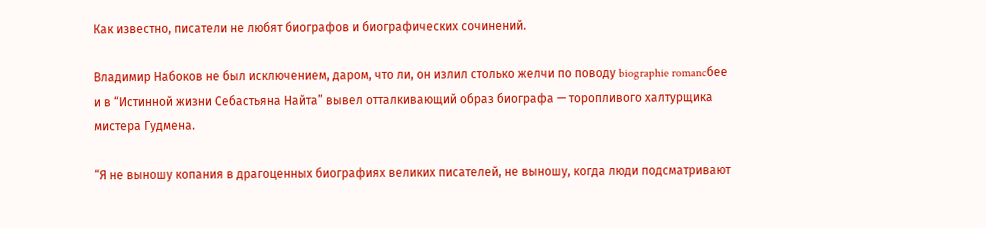Как известно, писатели не любят биографов и биографических сочинений.

Владимир Набоков не был исключением, даром, что ли, он излил столько желчи по поводу biographie romancбee и в “Истинной жизни Себастьяна Найта” вывел отталкивающий образ биографа — торопливого халтурщика мистера Гудмена.

“Я не выношу копания в драгоценных биографиях великих писателей, не выношу, когда люди подсматривают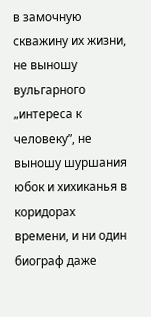в замочную скважину их жизни, не выношу вульгарного „интереса к человеку”, не выношу шуршания юбок и хихиканья в коридорах времени, и ни один биограф даже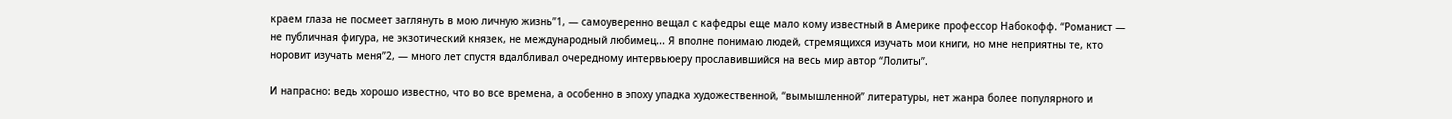краем глаза не посмеет заглянуть в мою личную жизнь”1, — самоуверенно вещал с кафедры еще мало кому известный в Америке профессор Набокофф. “Романист — не публичная фигура, не экзотический князек, не международный любимец... Я вполне понимаю людей, стремящихся изучать мои книги, но мне неприятны те, кто норовит изучать меня”2, — много лет спустя вдалбливал очередному интервьюеру прославившийся на весь мир автор “Лолиты”.

И напрасно: ведь хорошо известно, что во все времена, а особенно в эпоху упадка художественной, “вымышленной” литературы, нет жанра более популярного и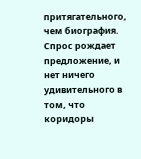притягательного, чем биография. Спрос рождает предложение, и нет ничего удивительного в том, что коридоры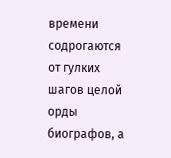времени содрогаются от гулких шагов целой орды биографов, а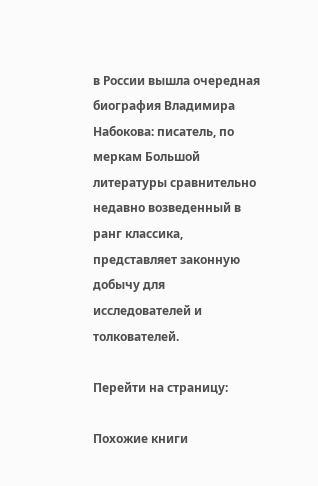в России вышла очередная биография Владимира Набокова: писатель, по меркам Большой литературы сравнительно недавно возведенный в ранг классика, представляет законную добычу для исследователей и толкователей.

Перейти на страницу:

Похожие книги